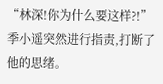“林深!你为什么要这样?!”季小遥突然进行指责,打断了他的思绪。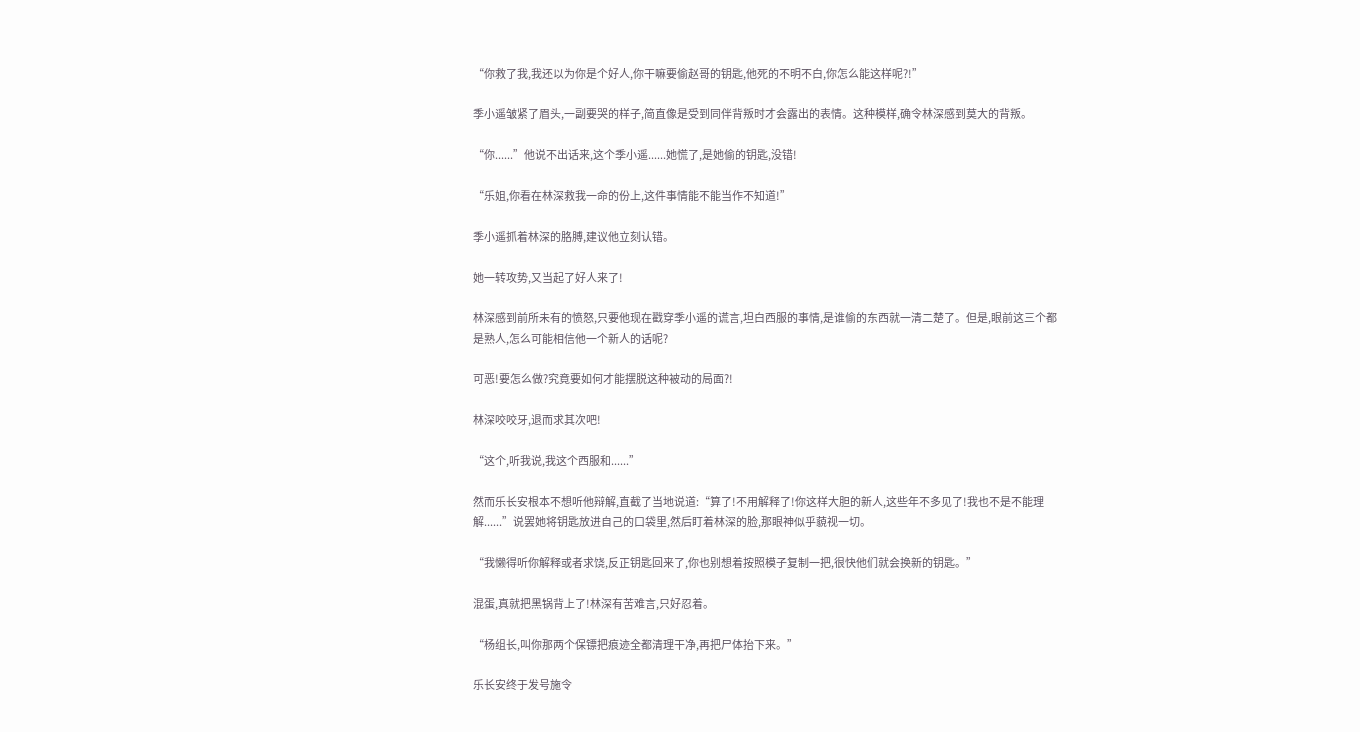“你救了我,我还以为你是个好人,你干嘛要偷赵哥的钥匙,他死的不明不白,你怎么能这样呢?!”

季小遥皱紧了眉头,一副要哭的样子,简直像是受到同伴背叛时才会露出的表情。这种模样,确令林深感到莫大的背叛。

“你......”他说不出话来,这个季小遥......她慌了,是她偷的钥匙,没错!

“乐姐,你看在林深救我一命的份上,这件事情能不能当作不知道!”

季小遥抓着林深的胳膊,建议他立刻认错。

她一转攻势,又当起了好人来了!

林深感到前所未有的愤怒,只要他现在戳穿季小遥的谎言,坦白西服的事情,是谁偷的东西就一清二楚了。但是,眼前这三个都是熟人,怎么可能相信他一个新人的话呢?

可恶!要怎么做?究竟要如何才能摆脱这种被动的局面?!

林深咬咬牙,退而求其次吧!

“这个,听我说,我这个西服和......”

然而乐长安根本不想听他辩解,直截了当地说道:“算了!不用解释了!你这样大胆的新人,这些年不多见了!我也不是不能理解......”说罢她将钥匙放进自己的口袋里,然后盯着林深的脸,那眼神似乎藐视一切。

“我懒得听你解释或者求饶,反正钥匙回来了,你也别想着按照模子复制一把,很快他们就会换新的钥匙。”

混蛋,真就把黑锅背上了!林深有苦难言,只好忍着。

“杨组长,叫你那两个保镖把痕迹全都清理干净,再把尸体抬下来。”

乐长安终于发号施令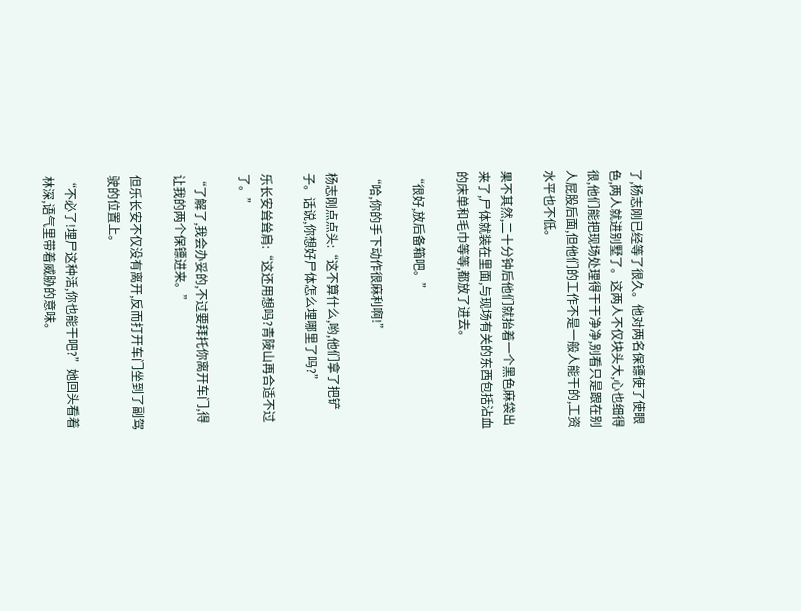了,杨志刚已经等了很久。他对两名保镖使了使眼色,两人就进别墅了。这两人不仅块头大,心也细得很,他们能把现场处理得干干净净,别看只是跟在别人屁股后面,但他们的工作不是一般人能干的,工资水平也不低。

果不其然,二十分钟后他们就抬着一个黑色麻袋出来了,尸体就装在里面,与现场有关的东西包括沾血的床单和毛巾等等,都放了进去。

“很好,放后备箱吧。”

“哈,你的手下动作很麻利啊!”

杨志刚点点头:“这不算什么,哟,他们拿了把铲子。话说,你想好尸体怎么埋哪里了吗?”

乐长安耸耸肩:“这还用想吗?青陵山再合适不过了。”

“了解了,我会办妥的,不过要拜托你离开车门,得让我的两个保镖进来。”

但乐长安不仅没有离开,反而打开车门坐到了副驾驶的位置上。

“不必了!埋尸这种活,你也能干吧?”她回头看着林深,语气里带着威胁的意味。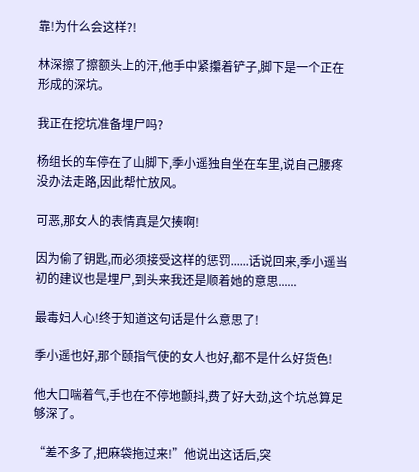靠!为什么会这样?!

林深擦了擦额头上的汗,他手中紧攥着铲子,脚下是一个正在形成的深坑。

我正在挖坑准备埋尸吗?

杨组长的车停在了山脚下,季小遥独自坐在车里,说自己腰疼没办法走路,因此帮忙放风。

可恶,那女人的表情真是欠揍啊!

因为偷了钥匙,而必须接受这样的惩罚......话说回来,季小遥当初的建议也是埋尸,到头来我还是顺着她的意思......

最毒妇人心!终于知道这句话是什么意思了!

季小遥也好,那个颐指气使的女人也好,都不是什么好货色!

他大口喘着气,手也在不停地颤抖,费了好大劲,这个坑总算足够深了。

“差不多了,把麻袋拖过来!”他说出这话后,突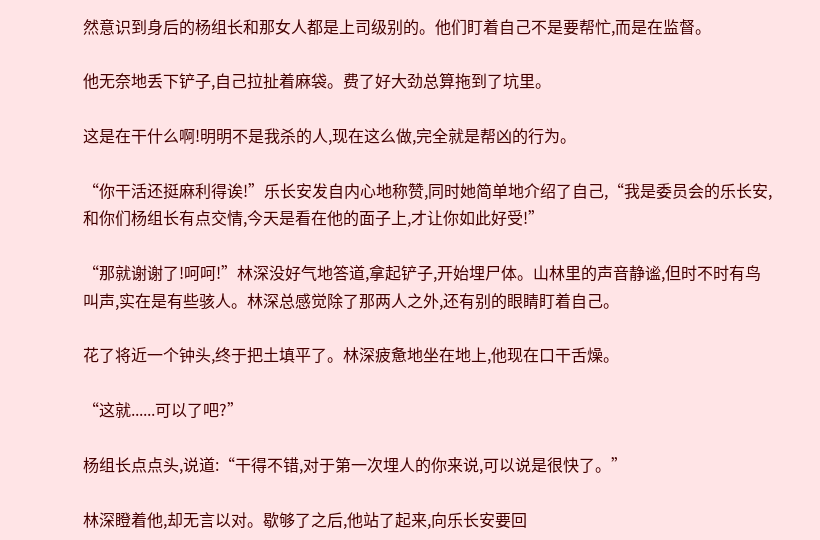然意识到身后的杨组长和那女人都是上司级别的。他们盯着自己不是要帮忙,而是在监督。

他无奈地丢下铲子,自己拉扯着麻袋。费了好大劲总算拖到了坑里。

这是在干什么啊!明明不是我杀的人,现在这么做,完全就是帮凶的行为。

“你干活还挺麻利得诶!”乐长安发自内心地称赞,同时她简单地介绍了自己,“我是委员会的乐长安,和你们杨组长有点交情,今天是看在他的面子上,才让你如此好受!”

“那就谢谢了!呵呵!”林深没好气地答道,拿起铲子,开始埋尸体。山林里的声音静谧,但时不时有鸟叫声,实在是有些骇人。林深总感觉除了那两人之外,还有别的眼睛盯着自己。

花了将近一个钟头,终于把土填平了。林深疲惫地坐在地上,他现在口干舌燥。

“这就......可以了吧?”

杨组长点点头,说道:“干得不错,对于第一次埋人的你来说,可以说是很快了。”

林深瞪着他,却无言以对。歇够了之后,他站了起来,向乐长安要回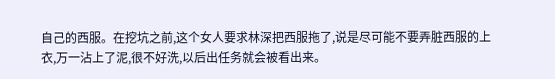自己的西服。在挖坑之前,这个女人要求林深把西服拖了,说是尽可能不要弄脏西服的上衣,万一沾上了泥,很不好洗,以后出任务就会被看出来。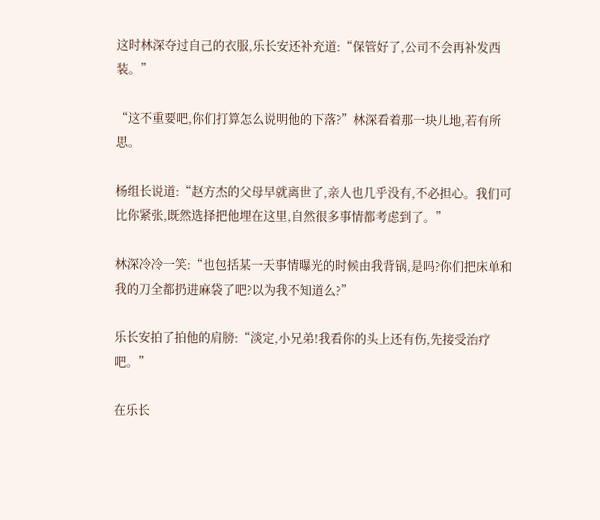这时林深夺过自己的衣服,乐长安还补充道:“保管好了,公司不会再补发西装。”

“这不重要吧,你们打算怎么说明他的下落?”林深看着那一块儿地,若有所思。

杨组长说道:“赵方杰的父母早就离世了,亲人也几乎没有,不必担心。我们可比你紧张,既然选择把他埋在这里,自然很多事情都考虑到了。”

林深冷冷一笑:“也包括某一天事情曝光的时候由我背锅,是吗?你们把床单和我的刀全都扔进麻袋了吧?以为我不知道么?”

乐长安拍了拍他的肩膀:“淡定,小兄弟!我看你的头上还有伤,先接受治疗吧。”

在乐长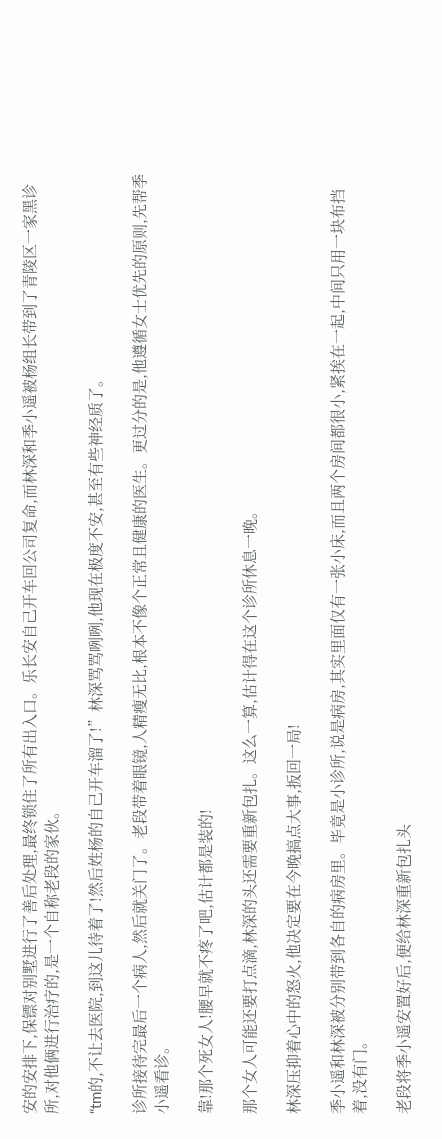安的安排下,保镖对别墅进行了善后处理,最终锁住了所有出入口。乐长安自己开车回公司复命,而林深和季小遥被杨组长带到了青陵区一家黑诊所,对他俩进行治疗的,是一个自称老段的家伙。

“tm的,不让去医院,到这儿待着了!然后姓杨的自己开车溜了!”林深骂骂咧咧,他现在极度不安,甚至有些神经质了。

诊所接待完最后一个病人,然后就关门了。老段带着眼镜,人精瘦无比,根本不像个正常且健康的医生。更过分的是,他遵循女士优先的原则,先帮季小遥看诊。

靠!那个死女人!腰早就不疼了吧,估计都是装的!

那个女人可能还要打点滴,林深的头还需要重新包扎。这么一算,估计得在这个诊所休息一晚。

林深压抑着心中的怒火,他决定要在今晚搞点大事,扳回一局!

季小遥和林深被分别带到各自的病房里。毕竟是小诊所,说是病房,其实里面仅有一张小床,而且两个房间都很小,紧挨在一起,中间只用一块布挡着,没有门。

老段将季小遥安置好后,便给林深重新包扎头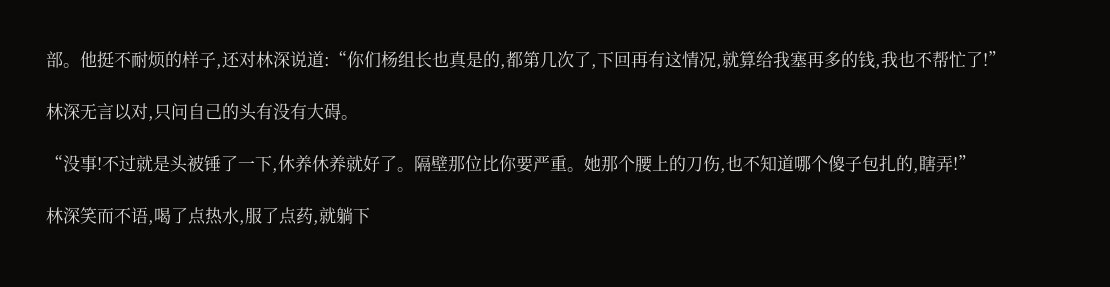部。他挺不耐烦的样子,还对林深说道:“你们杨组长也真是的,都第几次了,下回再有这情况,就算给我塞再多的钱,我也不帮忙了!”

林深无言以对,只问自己的头有没有大碍。

“没事!不过就是头被锤了一下,休养休养就好了。隔壁那位比你要严重。她那个腰上的刀伤,也不知道哪个傻子包扎的,瞎弄!”

林深笑而不语,喝了点热水,服了点药,就躺下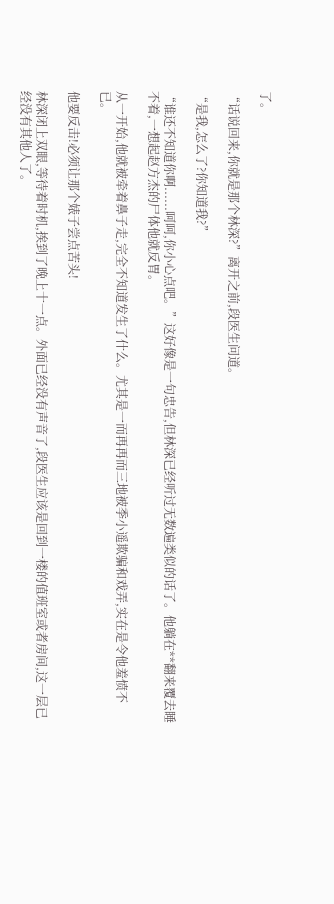了。

“话说回来,你就是那个林深?”离开之前,段医生问道。

“是我,怎么了?你知道我?”

“谁还不知道你啊......呵呵,你小心点吧。”这好像是一句忠告,但林深已经听过无数遍类似的话了。他躺在**翻来覆去睡不着,一想起赵方杰的尸体他就反胃。

从一开始,他就被牵着鼻子走,完全不知道发生了什么。尤其是一而再再而三地被季小遥欺骗和戏弄,实在是令他羞愤不已。

他要反击!必须让那个婊子尝点苦头!

林深闭上双眼,等待着时机,挨到了晚上十一点。外面已经没有声音了,段医生应该是回到一楼的值班室或者房间,这一层已经没有其他人了。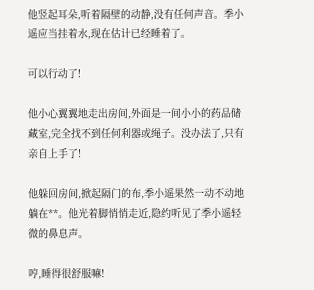他竖起耳朵,听着隔壁的动静,没有任何声音。季小遥应当挂着水,现在估计已经睡着了。

可以行动了!

他小心翼翼地走出房间,外面是一间小小的药品储藏室,完全找不到任何利器或绳子。没办法了,只有亲自上手了!

他躲回房间,掀起隔门的布,季小遥果然一动不动地躺在**。他光着脚悄悄走近,隐约听见了季小遥轻微的鼻息声。

哼,睡得很舒服嘛!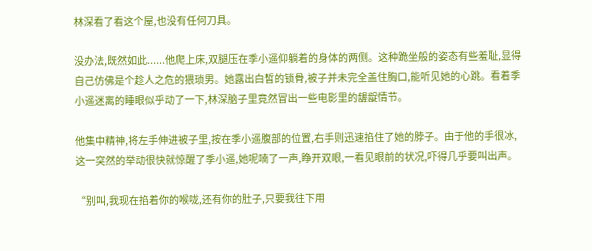林深看了看这个屋,也没有任何刀具。

没办法,既然如此......他爬上床,双腿压在季小遥仰躺着的身体的两侧。这种跪坐般的姿态有些羞耻,显得自己仿佛是个趁人之危的猥琐男。她露出白皙的锁骨,被子并未完全盖住胸口,能听见她的心跳。看着季小遥迷离的睡眼似乎动了一下,林深脑子里竟然冒出一些电影里的龌龊情节。

他集中精神,将左手伸进被子里,按在季小遥腹部的位置,右手则迅速掐住了她的脖子。由于他的手很冰,这一突然的举动很快就惊醒了季小遥,她呢喃了一声,睁开双眼,一看见眼前的状况,吓得几乎要叫出声。

“别叫,我现在掐着你的喉咙,还有你的肚子,只要我往下用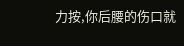力按,你后腰的伤口就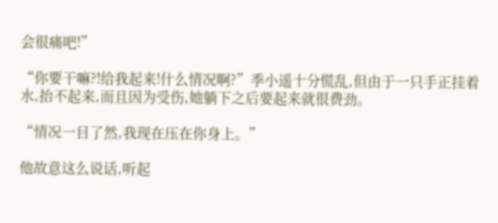会很痛吧!”

“你要干嘛?!给我起来!什么情况啊?”季小遥十分慌乱,但由于一只手正挂着水,抬不起来,而且因为受伤,她躺下之后要起来就很费劲。

“情况一目了然,我现在压在你身上。”

他故意这么说话,听起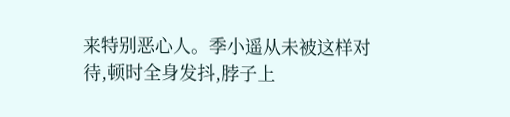来特别恶心人。季小遥从未被这样对待,顿时全身发抖,脖子上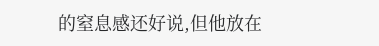的窒息感还好说,但他放在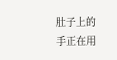肚子上的手正在用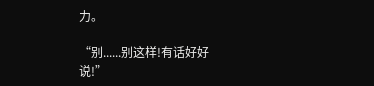力。

“别......别这样!有话好好说!”